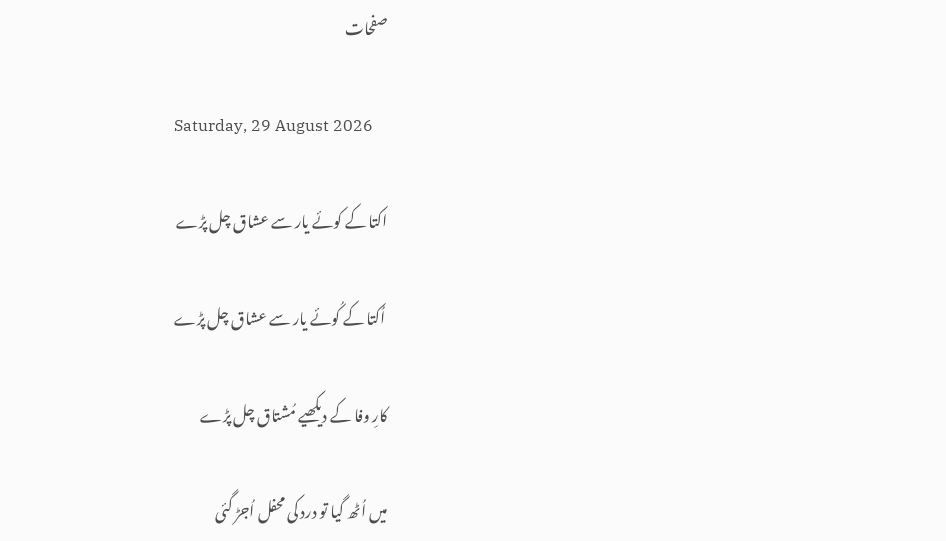صفحات

Saturday, 29 August 2026

اکتا کے کوئے یار سے عشاق چل پڑے

 اُکتا کے کُوئے یار سے عشاق چل پڑے

کارِ وفا کے دیکھیے مُشتاق چل پڑے

میں اُٹھ گیا تو درد کی محفل اُجڑ گئی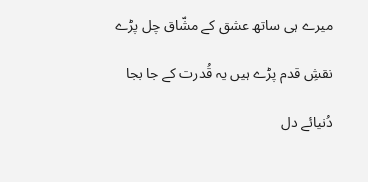میرے ہی ساتھ عشق کے مشّاق چل پڑے

نقشِ قدم پڑے ہیں یہ قُدرت کے جا بجا

دُنیائے دل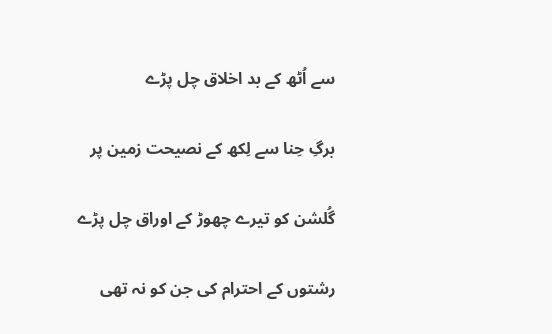سے اُٹھ کے بد اخلاق چل پڑے

برگِ حِنا سے لِکھ کے نصیحت زمین پر

گُلشن کو تیرے چھوڑ کے اوراق چل پڑے

رشتوں کے احترام کی جن کو نہ تھی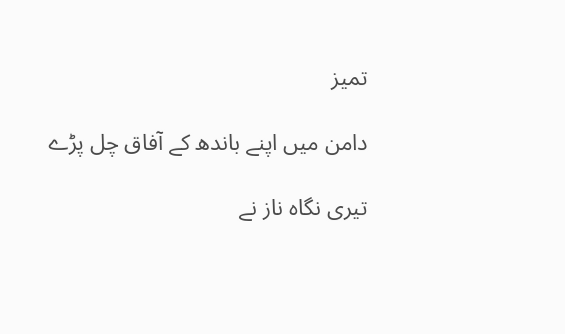تمیز

دامن میں اپنے باندھ کے آفاق چل پڑے

تیری نگاہ ناز نے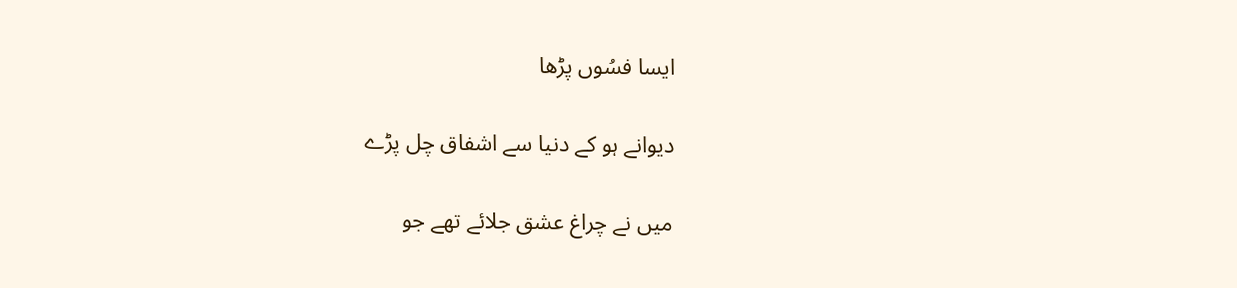ایسا فسُوں پڑھا

دیوانے ہو کے دنیا سے اشفاق چل پڑے

میں نے چراغ عشق جلائے تھے جو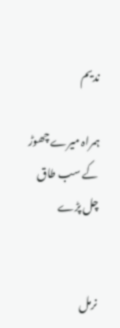ندیم

ہمراہ میرے چھوڑ کے سب طاق چل پڑے


نرمل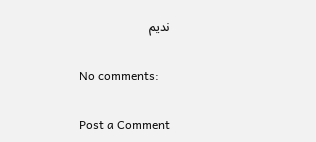ندیم

No comments:

Post a Comment